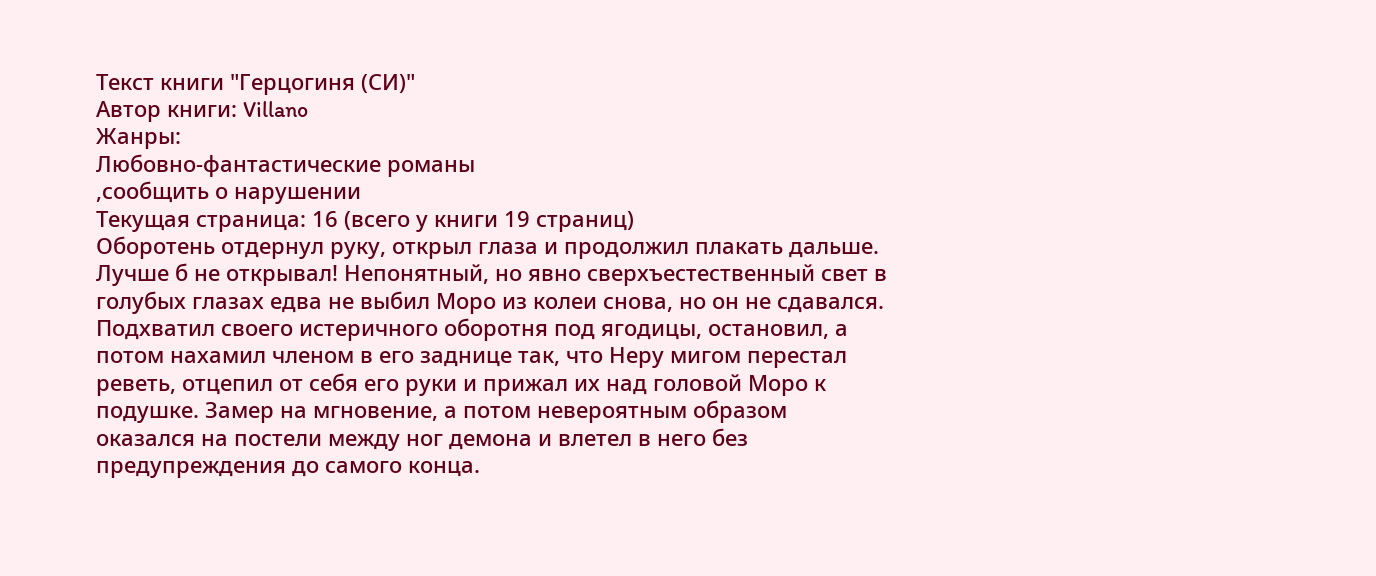Текст книги "Герцогиня (СИ)"
Автор книги: Villano
Жанры:
Любовно-фантастические романы
,сообщить о нарушении
Текущая страница: 16 (всего у книги 19 страниц)
Оборотень отдернул руку, открыл глаза и продолжил плакать дальше. Лучше б не открывал! Непонятный, но явно сверхъестественный свет в голубых глазах едва не выбил Моро из колеи снова, но он не сдавался. Подхватил своего истеричного оборотня под ягодицы, остановил, а потом нахамил членом в его заднице так, что Неру мигом перестал реветь, отцепил от себя его руки и прижал их над головой Моро к подушке. Замер на мгновение, а потом невероятным образом оказался на постели между ног демона и влетел в него без предупреждения до самого конца.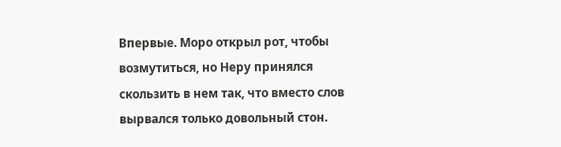Впервые. Моро открыл рот, чтобы возмутиться, но Неру принялся скользить в нем так, что вместо слов вырвался только довольный стон.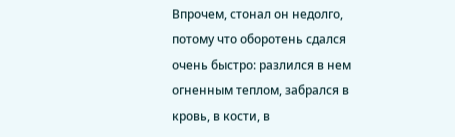Впрочем, стонал он недолго, потому что оборотень сдался очень быстро: разлился в нем огненным теплом, забрался в кровь, в кости, в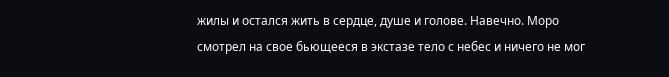жилы и остался жить в сердце, душе и голове. Навечно. Моро смотрел на свое бьющееся в экстазе тело с небес и ничего не мог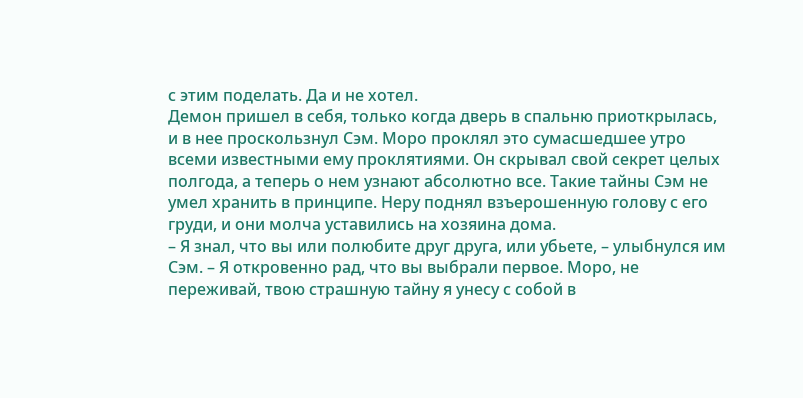с этим поделать. Да и не хотел.
Демон пришел в себя, только когда дверь в спальню приоткрылась, и в нее проскользнул Сэм. Моро проклял это сумасшедшее утро всеми известными ему проклятиями. Он скрывал свой секрет целых полгода, а теперь о нем узнают абсолютно все. Такие тайны Сэм не умел хранить в принципе. Неру поднял взъерошенную голову с его груди, и они молча уставились на хозяина дома.
– Я знал, что вы или полюбите друг друга, или убьете, – улыбнулся им Сэм. – Я откровенно рад, что вы выбрали первое. Моро, не переживай, твою страшную тайну я унесу с собой в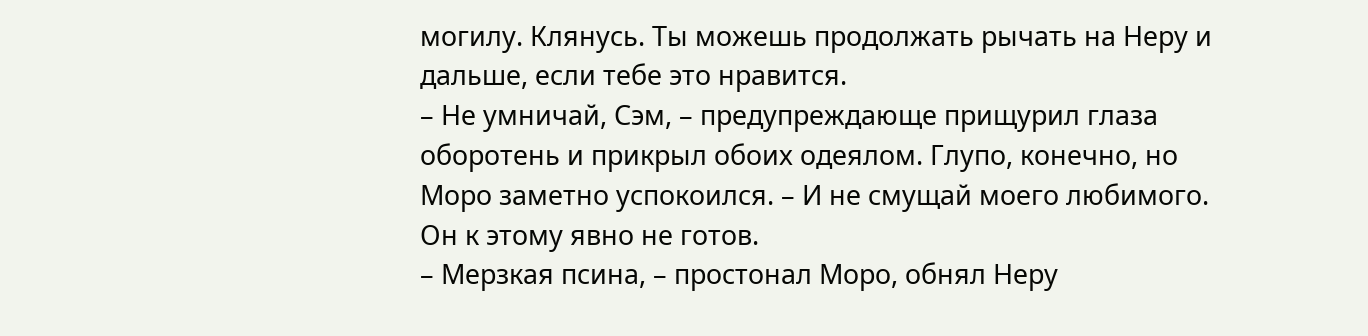могилу. Клянусь. Ты можешь продолжать рычать на Неру и дальше, если тебе это нравится.
– Не умничай, Сэм, – предупреждающе прищурил глаза оборотень и прикрыл обоих одеялом. Глупо, конечно, но Моро заметно успокоился. – И не смущай моего любимого. Он к этому явно не готов.
– Мерзкая псина, – простонал Моро, обнял Неру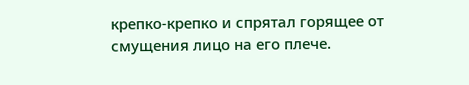крепко-крепко и спрятал горящее от смущения лицо на его плече.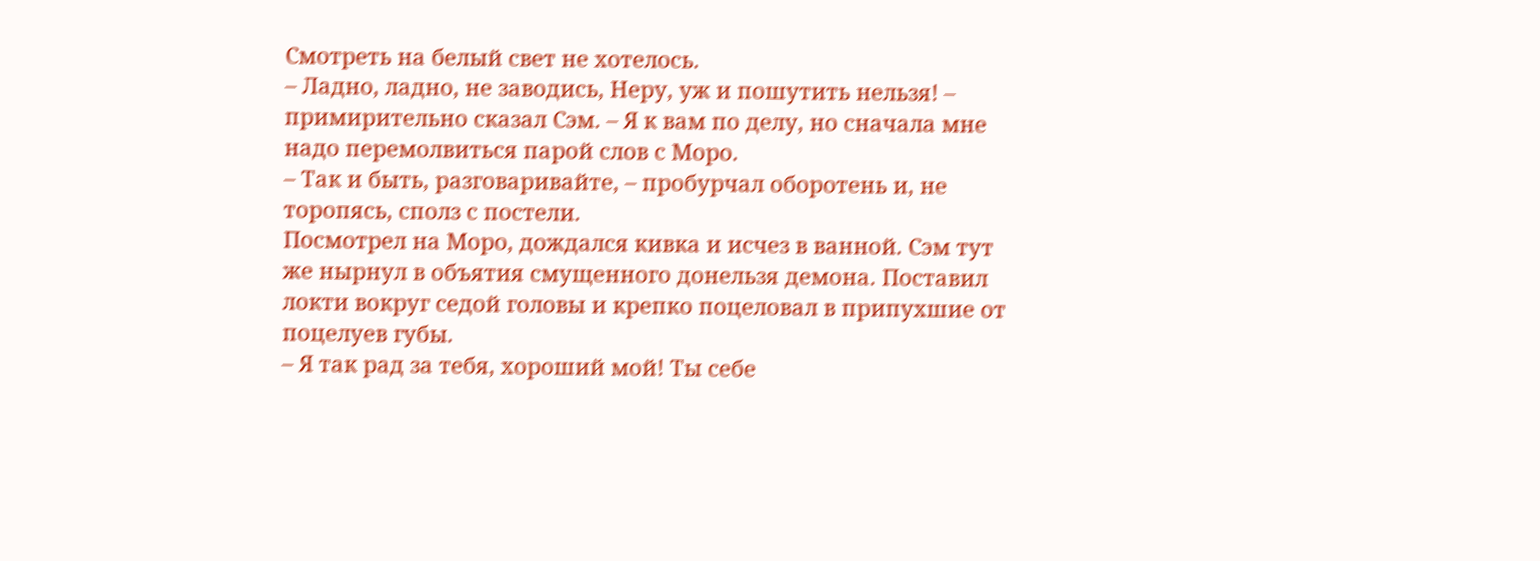Смотреть на белый свет не хотелось.
– Ладно, ладно, не заводись, Неру, уж и пошутить нельзя! – примирительно сказал Сэм. – Я к вам по делу, но сначала мне надо перемолвиться парой слов с Моро.
– Так и быть, разговаривайте, – пробурчал оборотень и, не торопясь, сполз с постели.
Посмотрел на Моро, дождался кивка и исчез в ванной. Сэм тут же нырнул в объятия смущенного донельзя демона. Поставил локти вокруг седой головы и крепко поцеловал в припухшие от поцелуев губы.
– Я так рад за тебя, хороший мой! Ты себе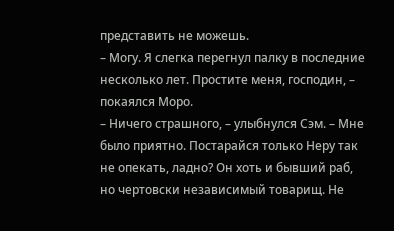представить не можешь.
– Могу. Я слегка перегнул палку в последние несколько лет. Простите меня, господин, – покаялся Моро.
– Ничего страшного, – улыбнулся Сэм. – Мне было приятно. Постарайся только Неру так не опекать, ладно? Он хоть и бывший раб, но чертовски независимый товарищ. Не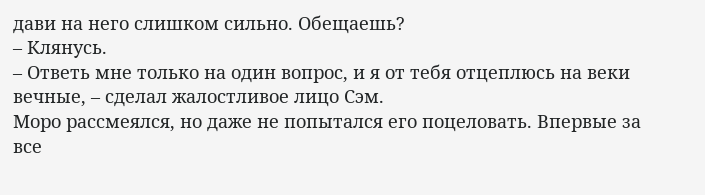дави на него слишком сильно. Обещаешь?
– Клянусь.
– Ответь мне только на один вопрос, и я от тебя отцеплюсь на веки вечные, – сделал жалостливое лицо Сэм.
Моро рассмеялся, но даже не попытался его поцеловать. Впервые за все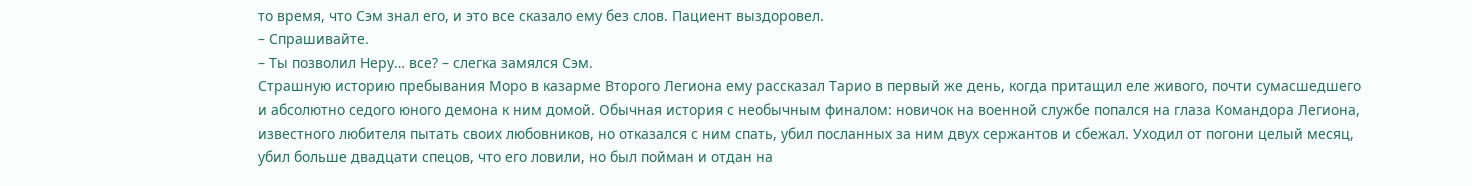то время, что Сэм знал его, и это все сказало ему без слов. Пациент выздоровел.
– Спрашивайте.
– Ты позволил Неру… все? – слегка замялся Сэм.
Страшную историю пребывания Моро в казарме Второго Легиона ему рассказал Тарио в первый же день, когда притащил еле живого, почти сумасшедшего и абсолютно седого юного демона к ним домой. Обычная история с необычным финалом: новичок на военной службе попался на глаза Командора Легиона, известного любителя пытать своих любовников, но отказался с ним спать, убил посланных за ним двух сержантов и сбежал. Уходил от погони целый месяц, убил больше двадцати спецов, что его ловили, но был пойман и отдан на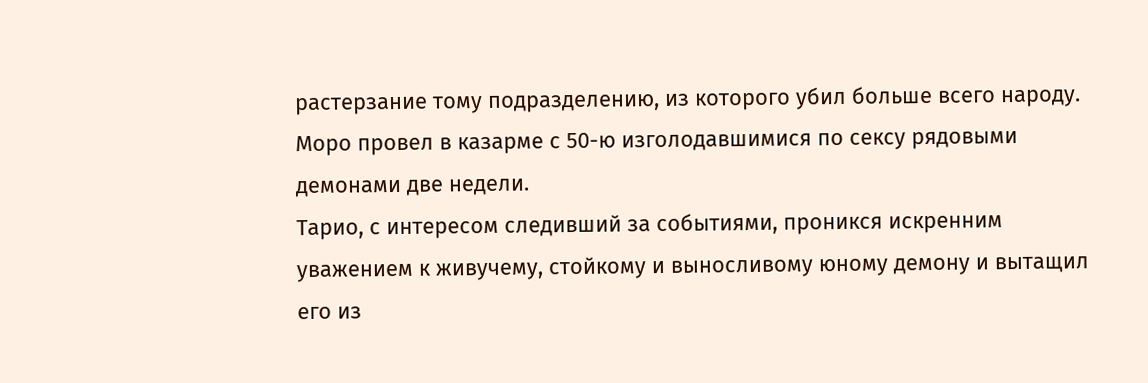растерзание тому подразделению, из которого убил больше всего народу. Моро провел в казарме с 50-ю изголодавшимися по сексу рядовыми демонами две недели.
Тарио, с интересом следивший за событиями, проникся искренним уважением к живучему, стойкому и выносливому юному демону и вытащил его из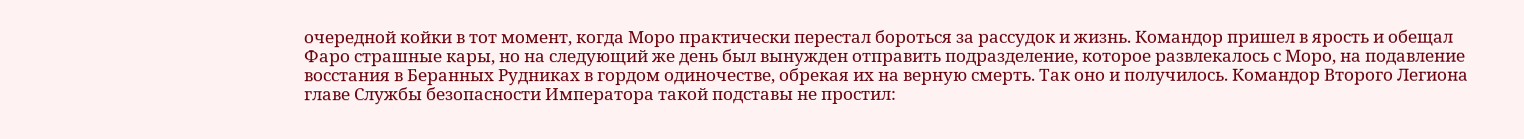очередной койки в тот момент, когда Моро практически перестал бороться за рассудок и жизнь. Командор пришел в ярость и обещал Фаро страшные кары, но на следующий же день был вынужден отправить подразделение, которое развлекалось с Моро, на подавление восстания в Беранных Рудниках в гордом одиночестве, обрекая их на верную смерть. Так оно и получилось. Командор Второго Легиона главе Службы безопасности Императора такой подставы не простил: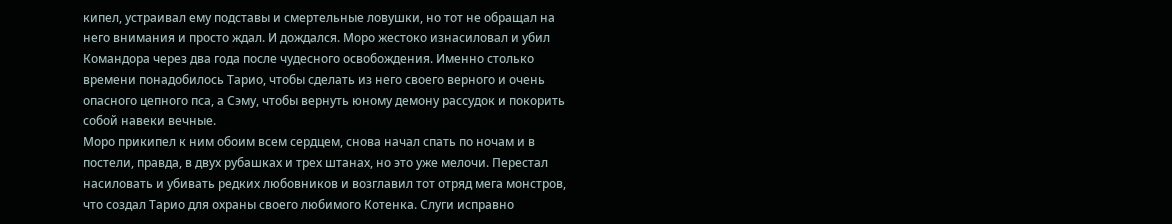кипел, устраивал ему подставы и смертельные ловушки, но тот не обращал на него внимания и просто ждал. И дождался. Моро жестоко изнасиловал и убил Командора через два года после чудесного освобождения. Именно столько времени понадобилось Тарио, чтобы сделать из него своего верного и очень опасного цепного пса, а Сэму, чтобы вернуть юному демону рассудок и покорить собой навеки вечные.
Моро прикипел к ним обоим всем сердцем, снова начал спать по ночам и в постели, правда, в двух рубашках и трех штанах, но это уже мелочи. Перестал насиловать и убивать редких любовников и возглавил тот отряд мега монстров, что создал Тарио для охраны своего любимого Котенка. Слуги исправно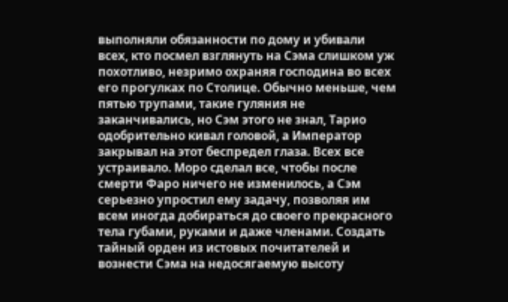выполняли обязанности по дому и убивали всех, кто посмел взглянуть на Сэма слишком уж похотливо, незримо охраняя господина во всех его прогулках по Столице. Обычно меньше, чем пятью трупами, такие гуляния не заканчивались, но Сэм этого не знал, Тарио одобрительно кивал головой, а Император закрывал на этот беспредел глаза. Всех все устраивало. Моро сделал все, чтобы после смерти Фаро ничего не изменилось, а Сэм серьезно упростил ему задачу, позволяя им всем иногда добираться до своего прекрасного тела губами, руками и даже членами. Создать тайный орден из истовых почитателей и вознести Сэма на недосягаемую высоту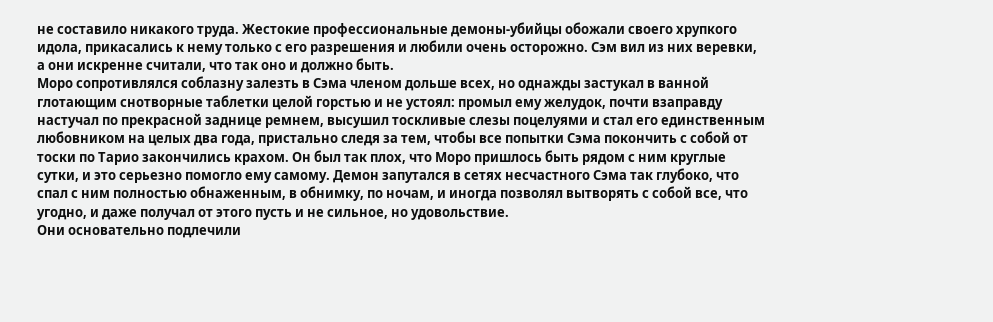не составило никакого труда. Жестокие профессиональные демоны-убийцы обожали своего хрупкого идола, прикасались к нему только с его разрешения и любили очень осторожно. Сэм вил из них веревки, а они искренне считали, что так оно и должно быть.
Моро сопротивлялся соблазну залезть в Сэма членом дольше всех, но однажды застукал в ванной глотающим снотворные таблетки целой горстью и не устоял: промыл ему желудок, почти взаправду настучал по прекрасной заднице ремнем, высушил тоскливые слезы поцелуями и стал его единственным любовником на целых два года, пристально следя за тем, чтобы все попытки Сэма покончить с собой от тоски по Тарио закончились крахом. Он был так плох, что Моро пришлось быть рядом с ним круглые сутки, и это серьезно помогло ему самому. Демон запутался в сетях несчастного Сэма так глубоко, что спал с ним полностью обнаженным, в обнимку, по ночам, и иногда позволял вытворять с собой все, что угодно, и даже получал от этого пусть и не сильное, но удовольствие.
Они основательно подлечили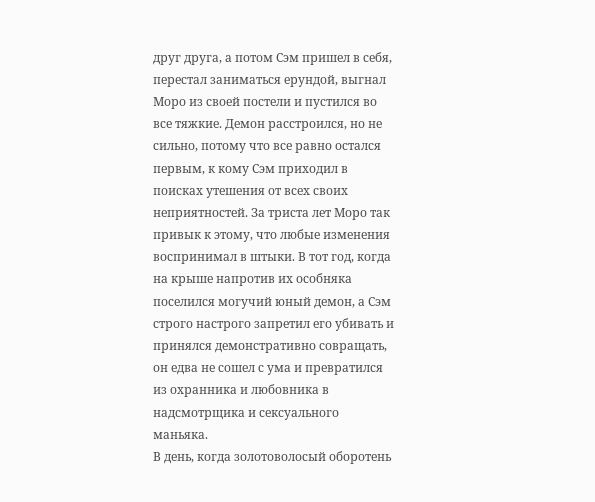друг друга, а потом Сэм пришел в себя, перестал заниматься ерундой, выгнал Моро из своей постели и пустился во все тяжкие. Демон расстроился, но не сильно, потому что все равно остался первым, к кому Сэм приходил в поисках утешения от всех своих неприятностей. За триста лет Моро так привык к этому, что любые изменения воспринимал в штыки. В тот год, когда на крыше напротив их особняка поселился могучий юный демон, а Сэм строго настрого запретил его убивать и принялся демонстративно совращать, он едва не сошел с ума и превратился из охранника и любовника в надсмотрщика и сексуального маньяка.
В день, когда золотоволосый оборотень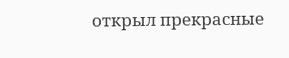открыл прекрасные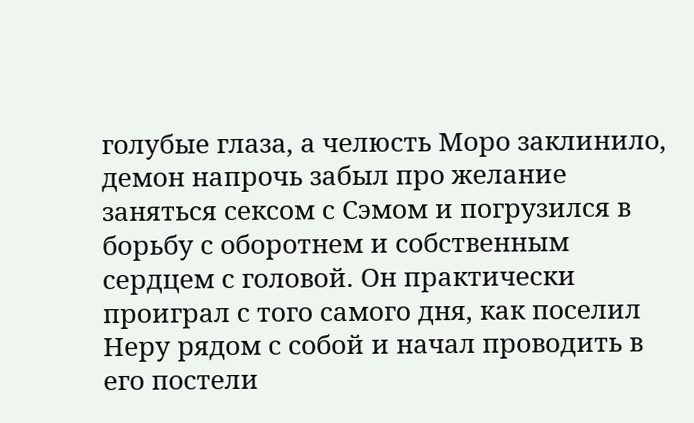голубые глаза, а челюсть Моро заклинило, демон напрочь забыл про желание заняться сексом с Сэмом и погрузился в борьбу с оборотнем и собственным сердцем с головой. Он практически проиграл с того самого дня, как поселил Неру рядом с собой и начал проводить в его постели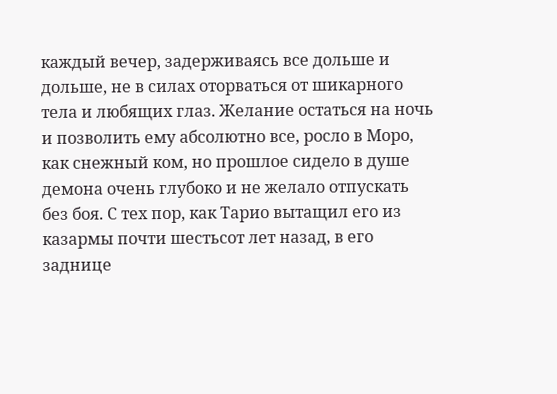каждый вечер, задерживаясь все дольше и дольше, не в силах оторваться от шикарного тела и любящих глаз. Желание остаться на ночь и позволить ему абсолютно все, росло в Моро, как снежный ком, но прошлое сидело в душе демона очень глубоко и не желало отпускать без боя. С тех пор, как Тарио вытащил его из казармы почти шестьсот лет назад, в его заднице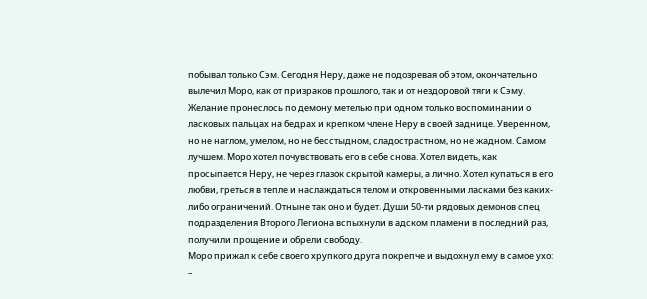побывал только Сэм. Сегодня Неру, даже не подозревая об этом, окончательно вылечил Моро, как от призраков прошлого, так и от нездоровой тяги к Сэму.
Желание пронеслось по демону метелью при одном только воспоминании о ласковых пальцах на бедрах и крепком члене Неру в своей заднице. Уверенном, но не наглом, умелом, но не бесстыдном, сладострастном, но не жадном. Самом лучшем. Моро хотел почувствовать его в себе снова. Хотел видеть, как просыпается Неру, не через глазок скрытой камеры, а лично. Хотел купаться в его любви, греться в тепле и наслаждаться телом и откровенными ласками без каких-либо ограничений. Отныне так оно и будет. Души 50-ти рядовых демонов спец подразделения Второго Легиона вспыхнули в адском пламени в последний раз, получили прощение и обрели свободу.
Моро прижал к себе своего хрупкого друга покрепче и выдохнул ему в самое ухо:
–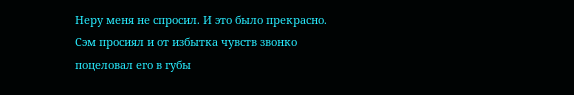Неру меня не спросил. И это было прекрасно.
Сэм просиял и от избытка чувств звонко поцеловал его в губы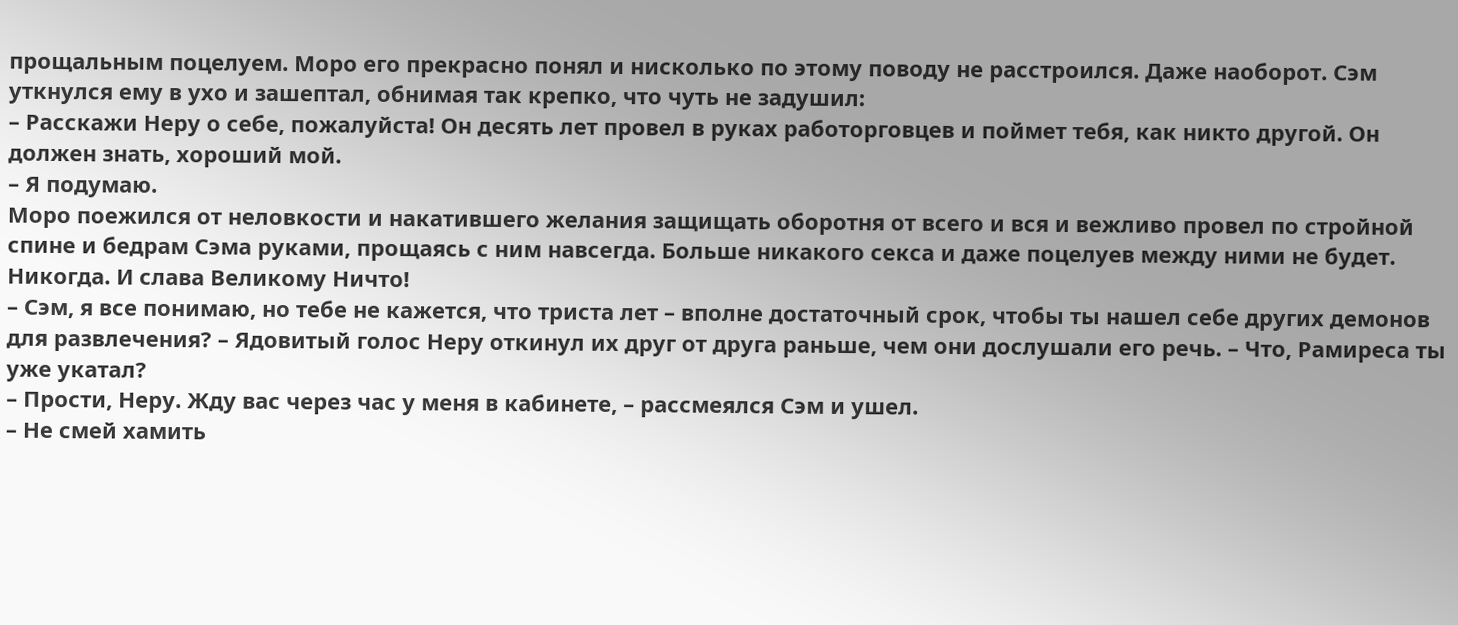прощальным поцелуем. Моро его прекрасно понял и нисколько по этому поводу не расстроился. Даже наоборот. Сэм уткнулся ему в ухо и зашептал, обнимая так крепко, что чуть не задушил:
– Расскажи Неру о себе, пожалуйста! Он десять лет провел в руках работорговцев и поймет тебя, как никто другой. Он должен знать, хороший мой.
– Я подумаю.
Моро поежился от неловкости и накатившего желания защищать оборотня от всего и вся и вежливо провел по стройной спине и бедрам Сэма руками, прощаясь с ним навсегда. Больше никакого секса и даже поцелуев между ними не будет. Никогда. И слава Великому Ничто!
– Сэм, я все понимаю, но тебе не кажется, что триста лет – вполне достаточный срок, чтобы ты нашел себе других демонов для развлечения? – Ядовитый голос Неру откинул их друг от друга раньше, чем они дослушали его речь. – Что, Рамиреса ты уже укатал?
– Прости, Неру. Жду вас через час у меня в кабинете, – рассмеялся Сэм и ушел.
– Не смей хамить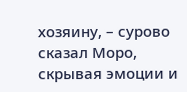хозяину, – сурово сказал Моро, скрывая эмоции и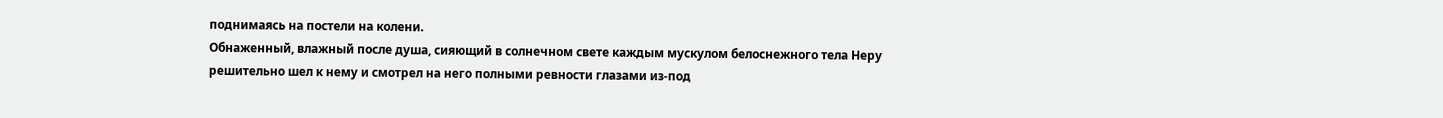поднимаясь на постели на колени.
Обнаженный, влажный после душа, сияющий в солнечном свете каждым мускулом белоснежного тела Неру решительно шел к нему и смотрел на него полными ревности глазами из-под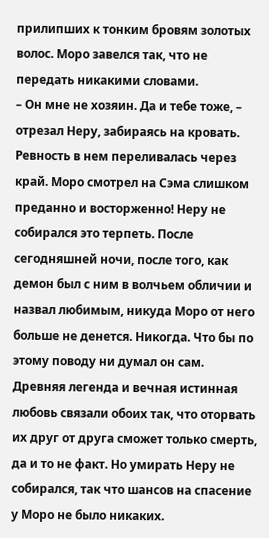прилипших к тонким бровям золотых волос. Моро завелся так, что не передать никакими словами.
– Он мне не хозяин. Да и тебе тоже, – отрезал Неру, забираясь на кровать.
Ревность в нем переливалась через край. Моро смотрел на Сэма слишком преданно и восторженно! Неру не собирался это терпеть. После сегодняшней ночи, после того, как демон был с ним в волчьем обличии и назвал любимым, никуда Моро от него больше не денется. Никогда. Что бы по этому поводу ни думал он сам. Древняя легенда и вечная истинная любовь связали обоих так, что оторвать их друг от друга сможет только смерть, да и то не факт. Но умирать Неру не собирался, так что шансов на спасение у Моро не было никаких.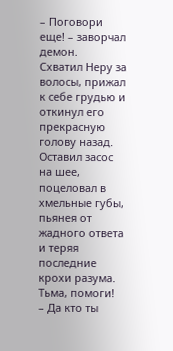– Поговори еще! – заворчал демон.
Схватил Неру за волосы, прижал к себе грудью и откинул его прекрасную голову назад. Оставил засос на шее, поцеловал в хмельные губы, пьянея от жадного ответа и теряя последние крохи разума. Тьма, помоги!
– Да кто ты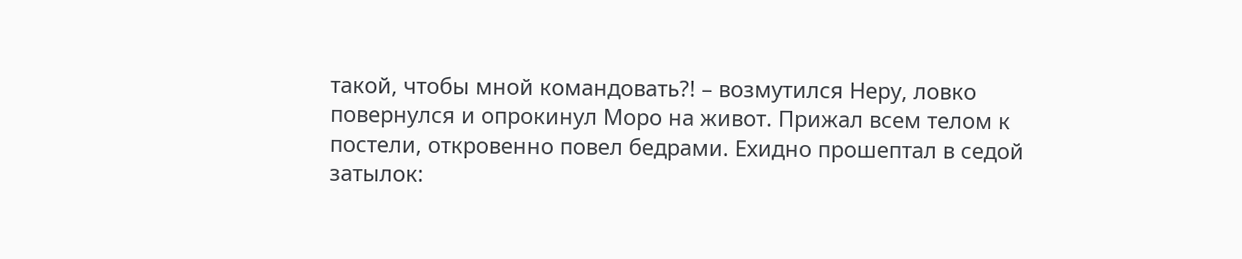такой, чтобы мной командовать?! – возмутился Неру, ловко повернулся и опрокинул Моро на живот. Прижал всем телом к постели, откровенно повел бедрами. Ехидно прошептал в седой затылок: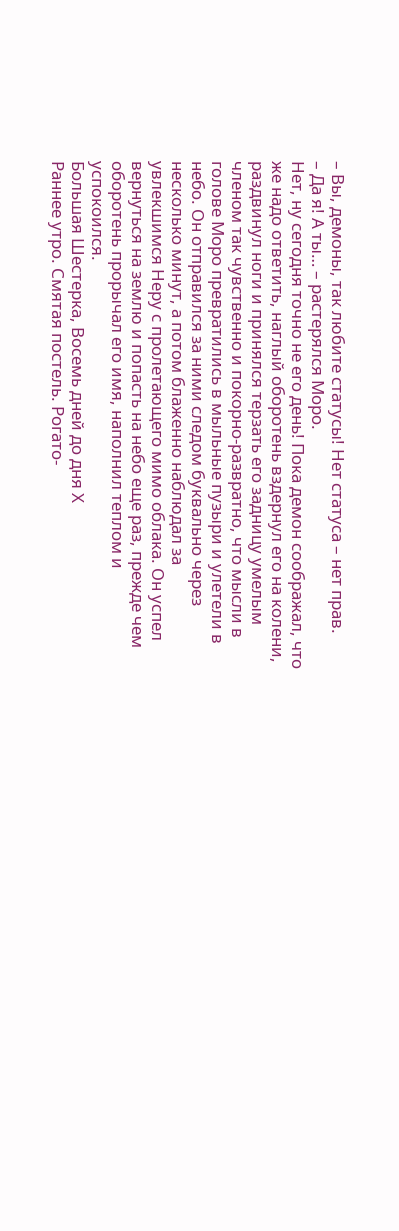– Вы, демоны, так любите статусы! Нет статуса – нет прав.
– Да я! А ты… – растерялся Моро.
Нет, ну сегодня точно не его день! Пока демон соображал, что же надо ответить, наглый оборотень вздернул его на колени, раздвинул ноги и принялся терзать его задницу умелым членом так чувственно и покорно-развратно, что мысли в голове Моро превратились в мыльные пузыри и улетели в небо. Он отправился за ними следом буквально через несколько минут, а потом блаженно наблюдал за увлекшимся Неру с пролетающего мимо облака. Он успел вернуться на землю и попасть на небо еще раз, прежде чем оборотень прорычал его имя, наполнил теплом и успокоился.
Большая Шестерка, Восемь дней до дня Х
Раннее утро. Смятая постель. Рогато-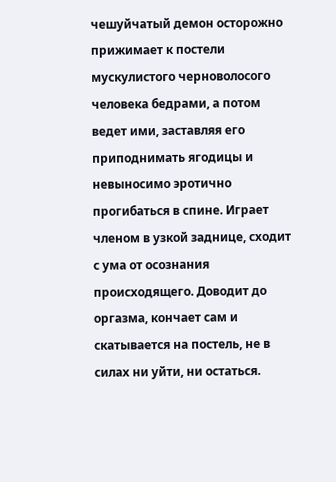чешуйчатый демон осторожно прижимает к постели мускулистого черноволосого человека бедрами, а потом ведет ими, заставляя его приподнимать ягодицы и невыносимо эротично прогибаться в спине. Играет членом в узкой заднице, сходит с ума от осознания происходящего. Доводит до оргазма, кончает сам и скатывается на постель, не в силах ни уйти, ни остаться.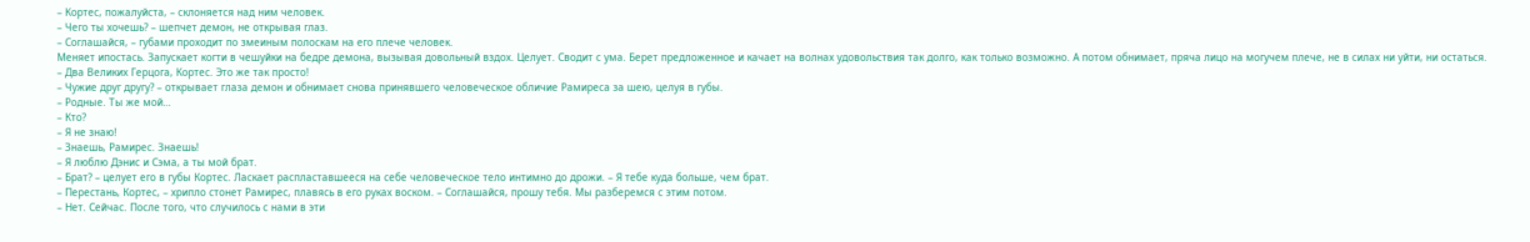– Кортес, пожалуйста, – склоняется над ним человек.
– Чего ты хочешь? – шепчет демон, не открывая глаз.
– Соглашайся, – губами проходит по змеиным полоскам на его плече человек.
Меняет ипостась. Запускает когти в чешуйки на бедре демона, вызывая довольный вздох. Целует. Сводит с ума. Берет предложенное и качает на волнах удовольствия так долго, как только возможно. А потом обнимает, пряча лицо на могучем плече, не в силах ни уйти, ни остаться.
– Два Великих Герцога, Кортес. Это же так просто!
– Чужие друг другу? – открывает глаза демон и обнимает снова принявшего человеческое обличие Рамиреса за шею, целуя в губы.
– Родные. Ты же мой…
– Кто?
– Я не знаю!
– Знаешь, Рамирес. Знаешь!
– Я люблю Дэнис и Сэма, а ты мой брат.
– Брат? – целует его в губы Кортес. Ласкает распластавшееся на себе человеческое тело интимно до дрожи. – Я тебе куда больше, чем брат.
– Перестань, Кортес, – хрипло стонет Рамирес, плавясь в его руках воском. – Соглашайся, прошу тебя. Мы разберемся с этим потом.
– Нет. Сейчас. После того, что случилось с нами в эти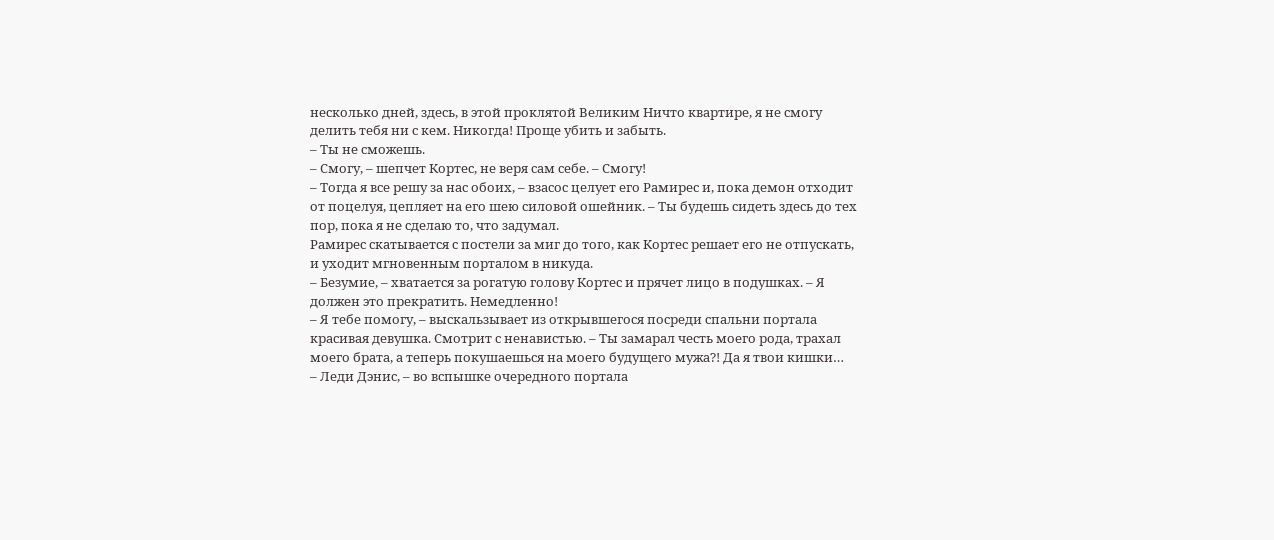несколько дней, здесь, в этой проклятой Великим Ничто квартире, я не смогу делить тебя ни с кем. Никогда! Проще убить и забыть.
– Ты не сможешь.
– Смогу, – шепчет Кортес, не веря сам себе. – Смогу!
– Тогда я все решу за нас обоих, – взасос целует его Рамирес и, пока демон отходит от поцелуя, цепляет на его шею силовой ошейник. – Ты будешь сидеть здесь до тех пор, пока я не сделаю то, что задумал.
Рамирес скатывается с постели за миг до того, как Кортес решает его не отпускать, и уходит мгновенным порталом в никуда.
– Безумие, – хватается за рогатую голову Кортес и прячет лицо в подушках. – Я должен это прекратить. Немедленно!
– Я тебе помогу, – выскальзывает из открывшегося посреди спальни портала красивая девушка. Смотрит с ненавистью. – Ты замарал честь моего рода, трахал моего брата, а теперь покушаешься на моего будущего мужа?! Да я твои кишки…
– Леди Дэнис, – во вспышке очередного портала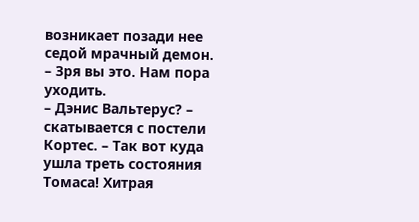возникает позади нее седой мрачный демон. – Зря вы это. Нам пора уходить.
– Дэнис Вальтерус? – скатывается с постели Кортес. – Так вот куда ушла треть состояния Томаса! Хитрая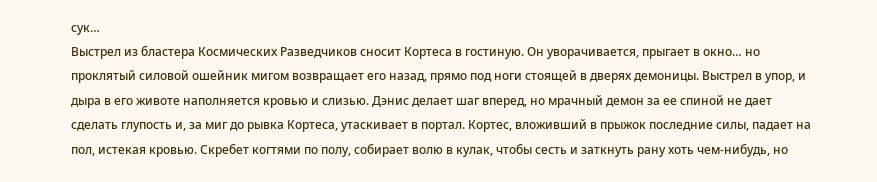сук…
Выстрел из бластера Космических Разведчиков сносит Кортеса в гостиную. Он уворачивается, прыгает в окно… но проклятый силовой ошейник мигом возвращает его назад, прямо под ноги стоящей в дверях демоницы. Выстрел в упор, и дыра в его животе наполняется кровью и слизью. Дэнис делает шаг вперед, но мрачный демон за ее спиной не дает сделать глупость и, за миг до рывка Кортеса, утаскивает в портал. Кортес, вложивший в прыжок последние силы, падает на пол, истекая кровью. Скребет когтями по полу, собирает волю в кулак, чтобы сесть и заткнуть рану хоть чем-нибудь, но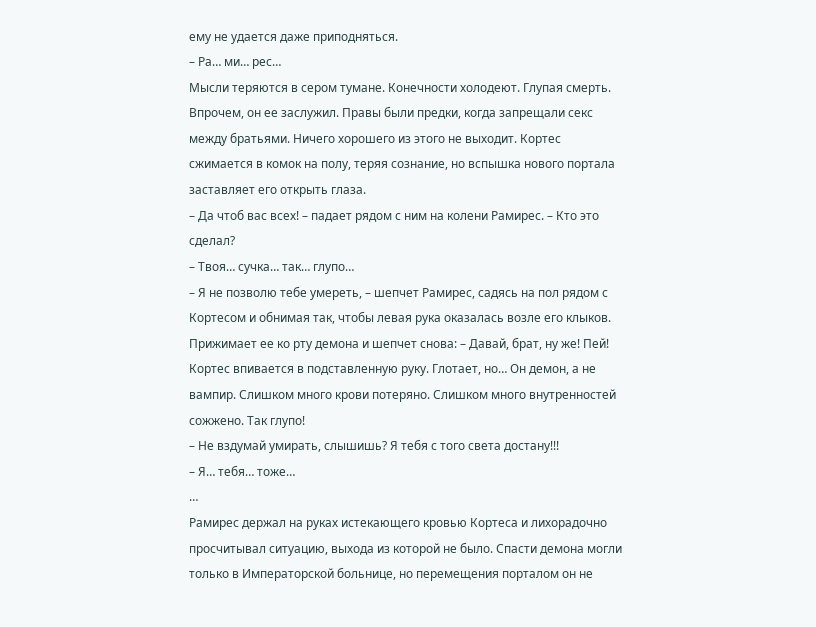ему не удается даже приподняться.
– Ра… ми… рес…
Мысли теряются в сером тумане. Конечности холодеют. Глупая смерть. Впрочем, он ее заслужил. Правы были предки, когда запрещали секс между братьями. Ничего хорошего из этого не выходит. Кортес сжимается в комок на полу, теряя сознание, но вспышка нового портала заставляет его открыть глаза.
– Да чтоб вас всех! – падает рядом с ним на колени Рамирес. – Кто это сделал?
– Твоя… сучка… так… глупо…
– Я не позволю тебе умереть, – шепчет Рамирес, садясь на пол рядом с Кортесом и обнимая так, чтобы левая рука оказалась возле его клыков. Прижимает ее ко рту демона и шепчет снова: – Давай, брат, ну же! Пей!
Кортес впивается в подставленную руку. Глотает, но… Он демон, а не вампир. Слишком много крови потеряно. Слишком много внутренностей сожжено. Так глупо!
– Не вздумай умирать, слышишь? Я тебя с того света достану!!!
– Я… тебя… тоже…
…
Рамирес держал на руках истекающего кровью Кортеса и лихорадочно просчитывал ситуацию, выхода из которой не было. Спасти демона могли только в Императорской больнице, но перемещения порталом он не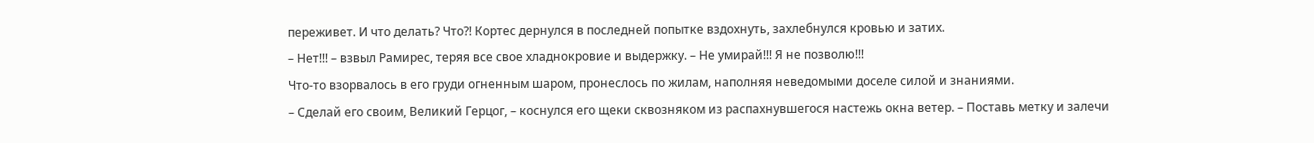переживет. И что делать? Что?! Кортес дернулся в последней попытке вздохнуть, захлебнулся кровью и затих.
– Нет!!! – взвыл Рамирес, теряя все свое хладнокровие и выдержку. – Не умирай!!! Я не позволю!!!
Что-то взорвалось в его груди огненным шаром, пронеслось по жилам, наполняя неведомыми доселе силой и знаниями.
– Сделай его своим, Великий Герцог, – коснулся его щеки сквозняком из распахнувшегося настежь окна ветер. – Поставь метку и залечи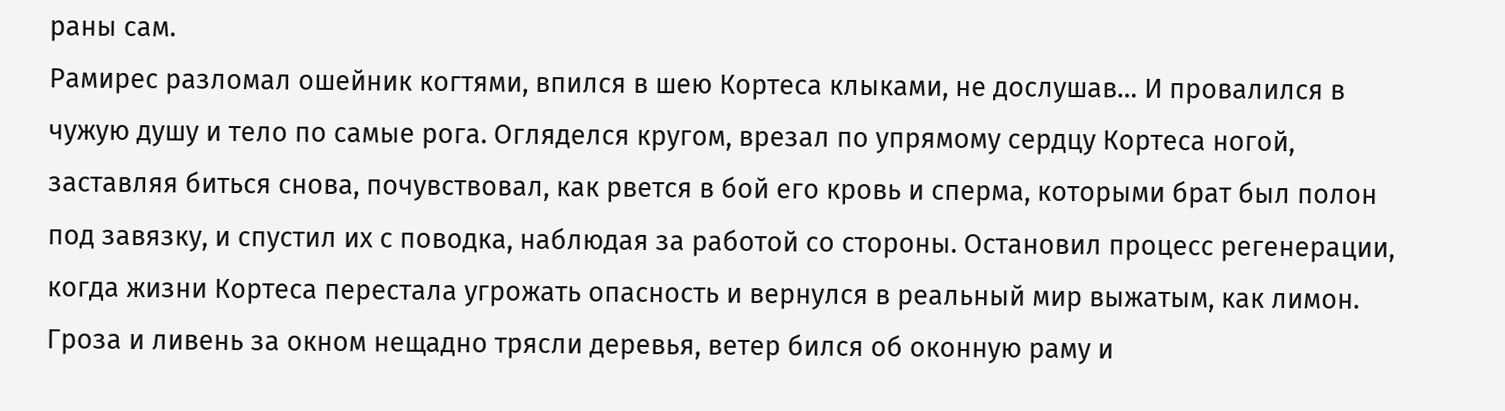раны сам.
Рамирес разломал ошейник когтями, впился в шею Кортеса клыками, не дослушав… И провалился в чужую душу и тело по самые рога. Огляделся кругом, врезал по упрямому сердцу Кортеса ногой, заставляя биться снова, почувствовал, как рвется в бой его кровь и сперма, которыми брат был полон под завязку, и спустил их с поводка, наблюдая за работой со стороны. Остановил процесс регенерации, когда жизни Кортеса перестала угрожать опасность и вернулся в реальный мир выжатым, как лимон.
Гроза и ливень за окном нещадно трясли деревья, ветер бился об оконную раму и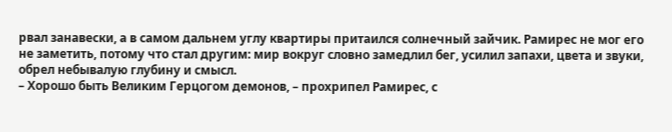рвал занавески, а в самом дальнем углу квартиры притаился солнечный зайчик. Рамирес не мог его не заметить, потому что стал другим: мир вокруг словно замедлил бег, усилил запахи, цвета и звуки, обрел небывалую глубину и смысл.
– Хорошо быть Великим Герцогом демонов, – прохрипел Рамирес, с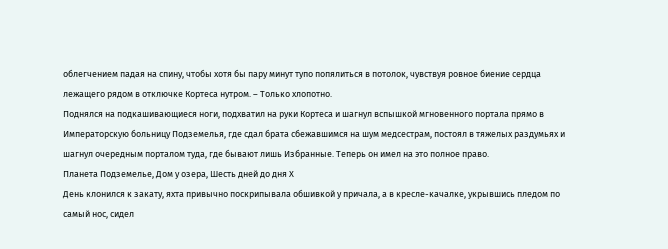облегчением падая на спину, чтобы хотя бы пару минут тупо попялиться в потолок, чувствуя ровное биение сердца лежащего рядом в отключке Кортеса нутром. – Только хлопотно.
Поднялся на подкашивающиеся ноги, подхватил на руки Кортеса и шагнул вспышкой мгновенного портала прямо в Императорскую больницу Подземелья, где сдал брата сбежавшимся на шум медсестрам, постоял в тяжелых раздумьях и шагнул очередным порталом туда, где бывают лишь Избранные. Теперь он имел на это полное право.
Планета Подземелье, Дом у озера, Шесть дней до дня Х
День клонился к закату, яхта привычно поскрипывала обшивкой у причала, а в кресле-качалке, укрывшись пледом по самый нос, сидел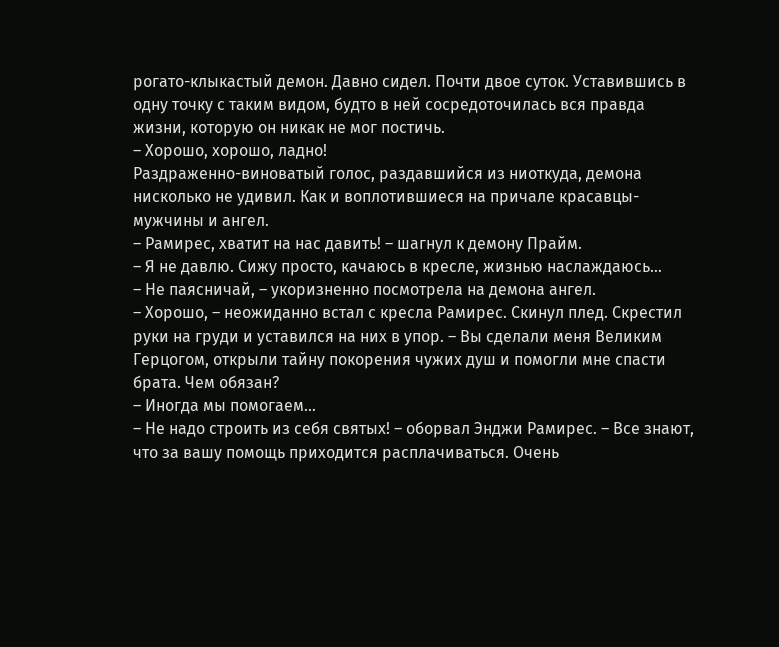рогато-клыкастый демон. Давно сидел. Почти двое суток. Уставившись в одну точку с таким видом, будто в ней сосредоточилась вся правда жизни, которую он никак не мог постичь.
– Хорошо, хорошо, ладно!
Раздраженно-виноватый голос, раздавшийся из ниоткуда, демона нисколько не удивил. Как и воплотившиеся на причале красавцы-мужчины и ангел.
– Рамирес, хватит на нас давить! – шагнул к демону Прайм.
– Я не давлю. Сижу просто, качаюсь в кресле, жизнью наслаждаюсь…
– Не паясничай, – укоризненно посмотрела на демона ангел.
– Хорошо, – неожиданно встал с кресла Рамирес. Скинул плед. Скрестил руки на груди и уставился на них в упор. – Вы сделали меня Великим Герцогом, открыли тайну покорения чужих душ и помогли мне спасти брата. Чем обязан?
– Иногда мы помогаем…
– Не надо строить из себя святых! – оборвал Энджи Рамирес. – Все знают, что за вашу помощь приходится расплачиваться. Очень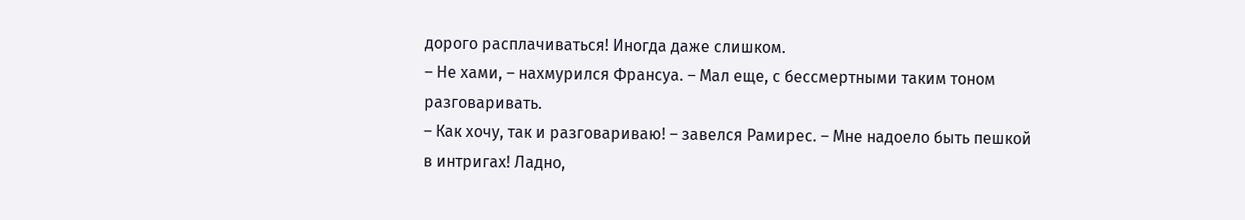дорого расплачиваться! Иногда даже слишком.
– Не хами, – нахмурился Франсуа. – Мал еще, с бессмертными таким тоном разговаривать.
– Как хочу, так и разговариваю! – завелся Рамирес. – Мне надоело быть пешкой в интригах! Ладно,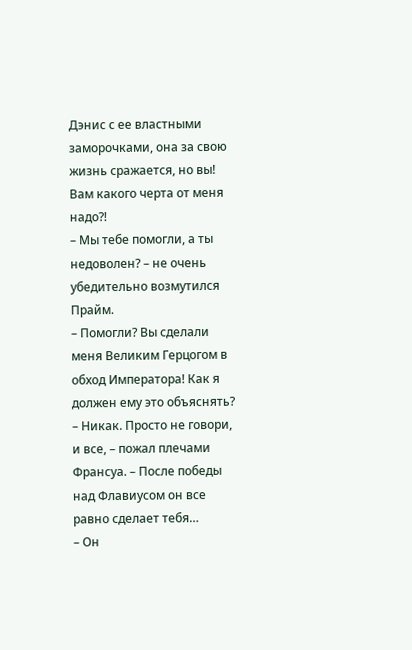Дэнис с ее властными заморочками, она за свою жизнь сражается, но вы! Вам какого черта от меня надо?!
– Мы тебе помогли, а ты недоволен? – не очень убедительно возмутился Прайм.
– Помогли? Вы сделали меня Великим Герцогом в обход Императора! Как я должен ему это объяснять?
– Никак. Просто не говори, и все, – пожал плечами Франсуа. – После победы над Флавиусом он все равно сделает тебя…
– Он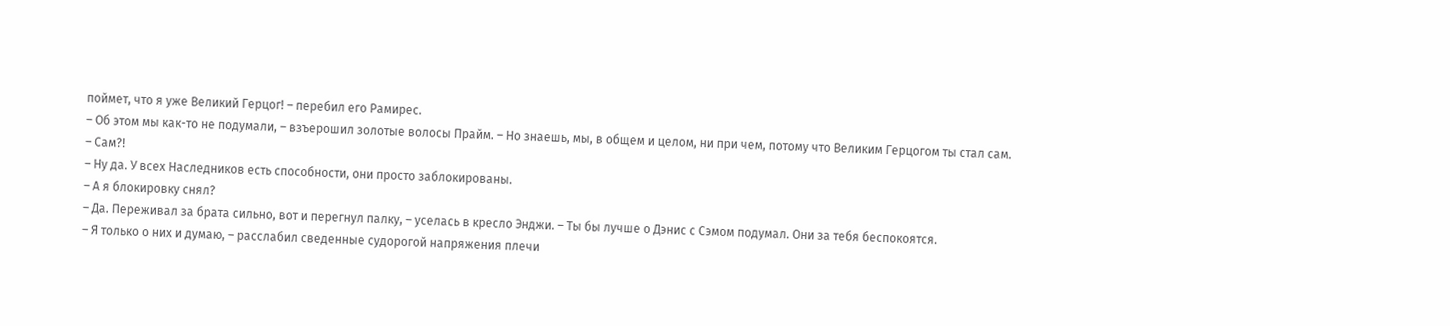поймет, что я уже Великий Герцог! – перебил его Рамирес.
– Об этом мы как-то не подумали, – взъерошил золотые волосы Прайм. – Но знаешь, мы, в общем и целом, ни при чем, потому что Великим Герцогом ты стал сам.
– Сам?!
– Ну да. У всех Наследников есть способности, они просто заблокированы.
– А я блокировку снял?
– Да. Переживал за брата сильно, вот и перегнул палку, – уселась в кресло Энджи. – Ты бы лучше о Дэнис с Сэмом подумал. Они за тебя беспокоятся.
– Я только о них и думаю, – расслабил сведенные судорогой напряжения плечи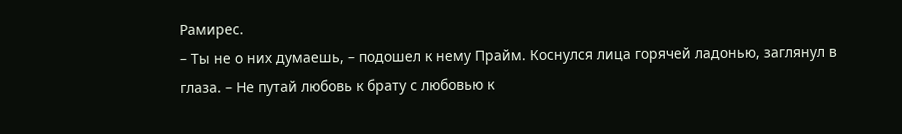Рамирес.
– Ты не о них думаешь, – подошел к нему Прайм. Коснулся лица горячей ладонью, заглянул в глаза. – Не путай любовь к брату с любовью к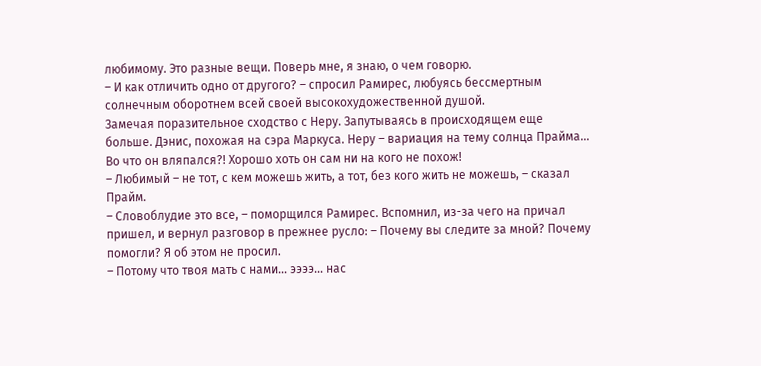любимому. Это разные вещи. Поверь мне, я знаю, о чем говорю.
– И как отличить одно от другого? – спросил Рамирес, любуясь бессмертным солнечным оборотнем всей своей высокохудожественной душой.
Замечая поразительное сходство с Неру. Запутываясь в происходящем еще больше. Дэнис, похожая на сэра Маркуса. Неру – вариация на тему солнца Прайма… Во что он вляпался?! Хорошо хоть он сам ни на кого не похож!
– Любимый – не тот, с кем можешь жить, а тот, без кого жить не можешь, – сказал Прайм.
– Словоблудие это все, – поморщился Рамирес. Вспомнил, из-за чего на причал пришел, и вернул разговор в прежнее русло: – Почему вы следите за мной? Почему помогли? Я об этом не просил.
– Потому что твоя мать с нами… ээээ… нас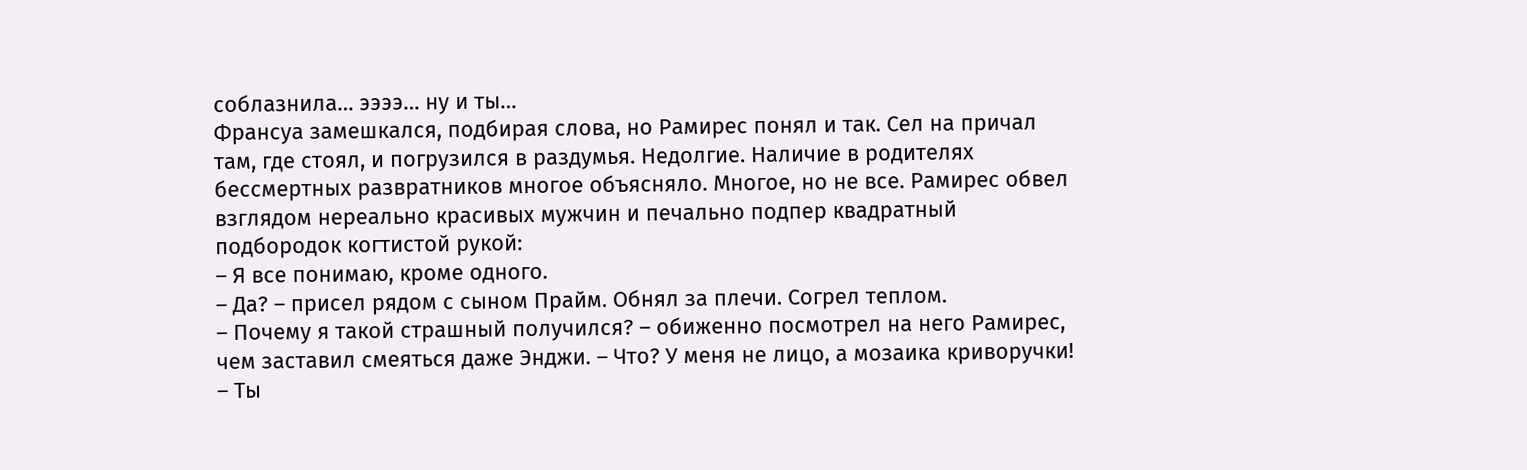соблазнила… ээээ… ну и ты…
Франсуа замешкался, подбирая слова, но Рамирес понял и так. Сел на причал там, где стоял, и погрузился в раздумья. Недолгие. Наличие в родителях бессмертных развратников многое объясняло. Многое, но не все. Рамирес обвел взглядом нереально красивых мужчин и печально подпер квадратный подбородок когтистой рукой:
– Я все понимаю, кроме одного.
– Да? – присел рядом с сыном Прайм. Обнял за плечи. Согрел теплом.
– Почему я такой страшный получился? – обиженно посмотрел на него Рамирес, чем заставил смеяться даже Энджи. – Что? У меня не лицо, а мозаика криворучки!
– Ты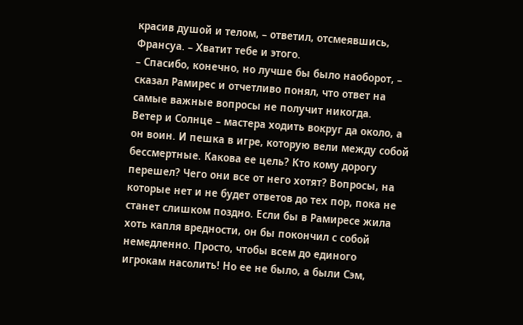красив душой и телом, – ответил, отсмеявшись, Франсуа. – Хватит тебе и этого.
– Спасибо, конечно, но лучше бы было наоборот, – сказал Рамирес и отчетливо понял, что ответ на самые важные вопросы не получит никогда.
Ветер и Солнце – мастера ходить вокруг да около, а он воин. И пешка в игре, которую вели между собой бессмертные. Какова ее цель? Кто кому дорогу перешел? Чего они все от него хотят? Вопросы, на которые нет и не будет ответов до тех пор, пока не станет слишком поздно. Если бы в Рамиресе жила хоть капля вредности, он бы покончил с собой немедленно. Просто, чтобы всем до единого игрокам насолить! Но ее не было, а были Сэм,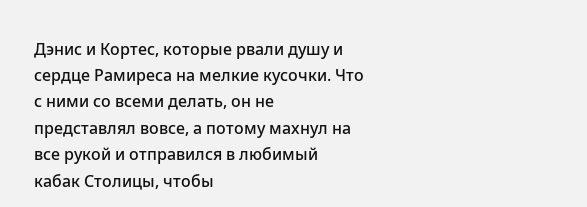Дэнис и Кортес, которые рвали душу и сердце Рамиреса на мелкие кусочки. Что с ними со всеми делать, он не представлял вовсе, а потому махнул на все рукой и отправился в любимый кабак Столицы, чтобы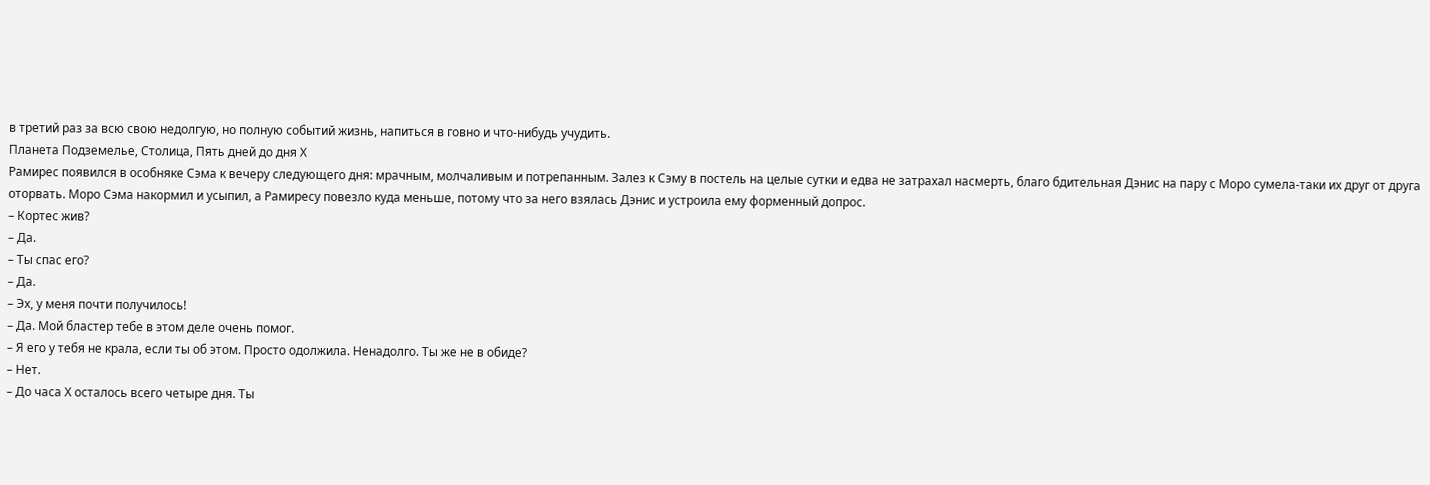в третий раз за всю свою недолгую, но полную событий жизнь, напиться в говно и что-нибудь учудить.
Планета Подземелье, Столица, Пять дней до дня Х
Рамирес появился в особняке Сэма к вечеру следующего дня: мрачным, молчаливым и потрепанным. Залез к Сэму в постель на целые сутки и едва не затрахал насмерть, благо бдительная Дэнис на пару с Моро сумела-таки их друг от друга оторвать. Моро Сэма накормил и усыпил, а Рамиресу повезло куда меньше, потому что за него взялась Дэнис и устроила ему форменный допрос.
– Кортес жив?
– Да.
– Ты спас его?
– Да.
– Эх, у меня почти получилось!
– Да. Мой бластер тебе в этом деле очень помог.
– Я его у тебя не крала, если ты об этом. Просто одолжила. Ненадолго. Ты же не в обиде?
– Нет.
– До часа Х осталось всего четыре дня. Ты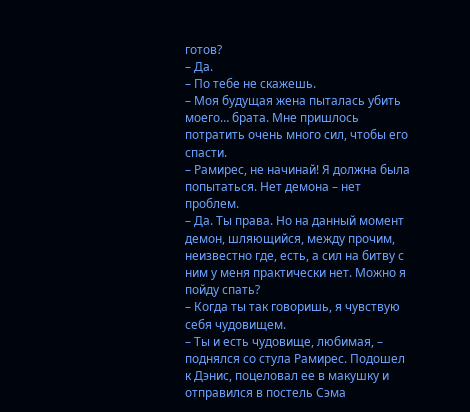готов?
– Да.
– По тебе не скажешь.
– Моя будущая жена пыталась убить моего… брата. Мне пришлось потратить очень много сил, чтобы его спасти.
– Рамирес, не начинай! Я должна была попытаться. Нет демона – нет проблем.
– Да. Ты права. Но на данный момент демон, шляющийся, между прочим, неизвестно где, есть, а сил на битву с ним у меня практически нет. Можно я пойду спать?
– Когда ты так говоришь, я чувствую себя чудовищем.
– Ты и есть чудовище, любимая, – поднялся со стула Рамирес. Подошел к Дэнис, поцеловал ее в макушку и отправился в постель Сэма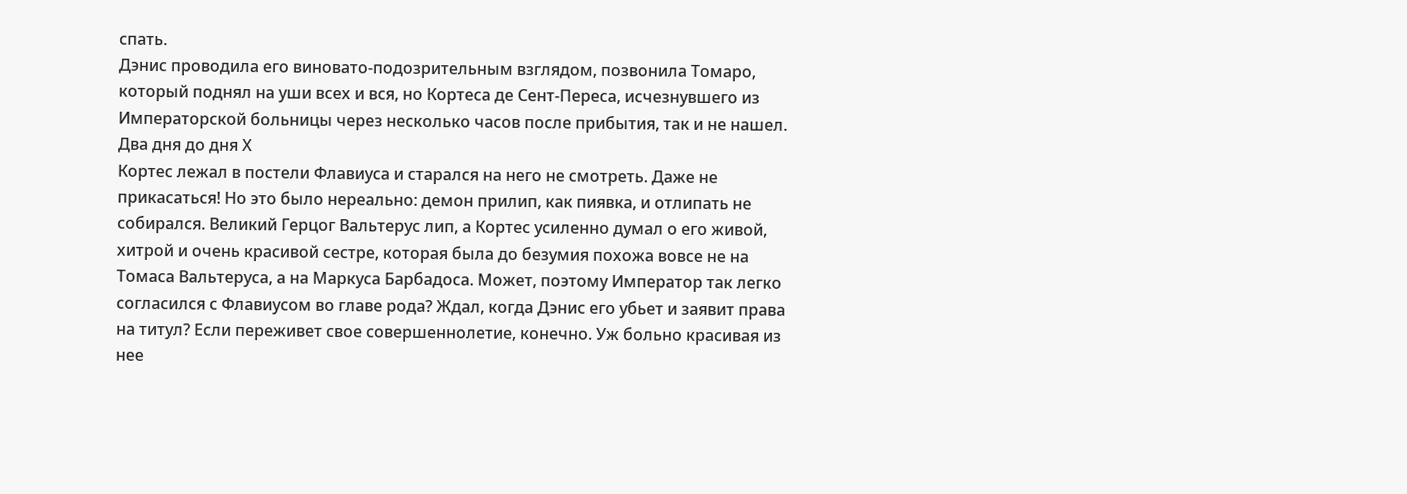спать.
Дэнис проводила его виновато-подозрительным взглядом, позвонила Томаро, который поднял на уши всех и вся, но Кортеса де Сент-Переса, исчезнувшего из Императорской больницы через несколько часов после прибытия, так и не нашел.
Два дня до дня Х
Кортес лежал в постели Флавиуса и старался на него не смотреть. Даже не прикасаться! Но это было нереально: демон прилип, как пиявка, и отлипать не собирался. Великий Герцог Вальтерус лип, а Кортес усиленно думал о его живой, хитрой и очень красивой сестре, которая была до безумия похожа вовсе не на Томаса Вальтеруса, а на Маркуса Барбадоса. Может, поэтому Император так легко согласился с Флавиусом во главе рода? Ждал, когда Дэнис его убьет и заявит права на титул? Если переживет свое совершеннолетие, конечно. Уж больно красивая из нее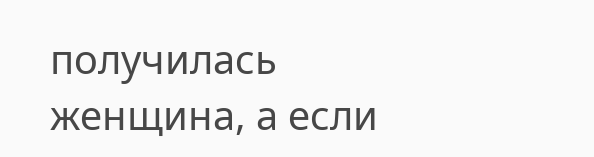получилась женщина, а если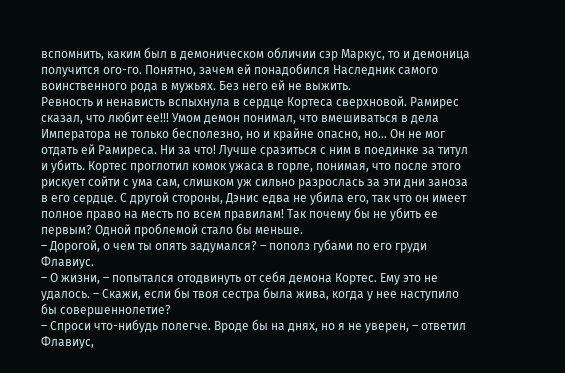вспомнить, каким был в демоническом обличии сэр Маркус, то и демоница получится ого-го. Понятно, зачем ей понадобился Наследник самого воинственного рода в мужьях. Без него ей не выжить.
Ревность и ненависть вспыхнула в сердце Кортеса сверхновой. Рамирес сказал, что любит ее!!! Умом демон понимал, что вмешиваться в дела Императора не только бесполезно, но и крайне опасно, но… Он не мог отдать ей Рамиреса. Ни за что! Лучше сразиться с ним в поединке за титул и убить. Кортес проглотил комок ужаса в горле, понимая, что после этого рискует сойти с ума сам, слишком уж сильно разрослась за эти дни заноза в его сердце. С другой стороны, Дэнис едва не убила его, так что он имеет полное право на месть по всем правилам! Так почему бы не убить ее первым? Одной проблемой стало бы меньше.
– Дорогой, о чем ты опять задумался? – пополз губами по его груди Флавиус.
– О жизни, – попытался отодвинуть от себя демона Кортес. Ему это не удалось. – Скажи, если бы твоя сестра была жива, когда у нее наступило бы совершеннолетие?
– Спроси что-нибудь полегче. Вроде бы на днях, но я не уверен, – ответил Флавиус,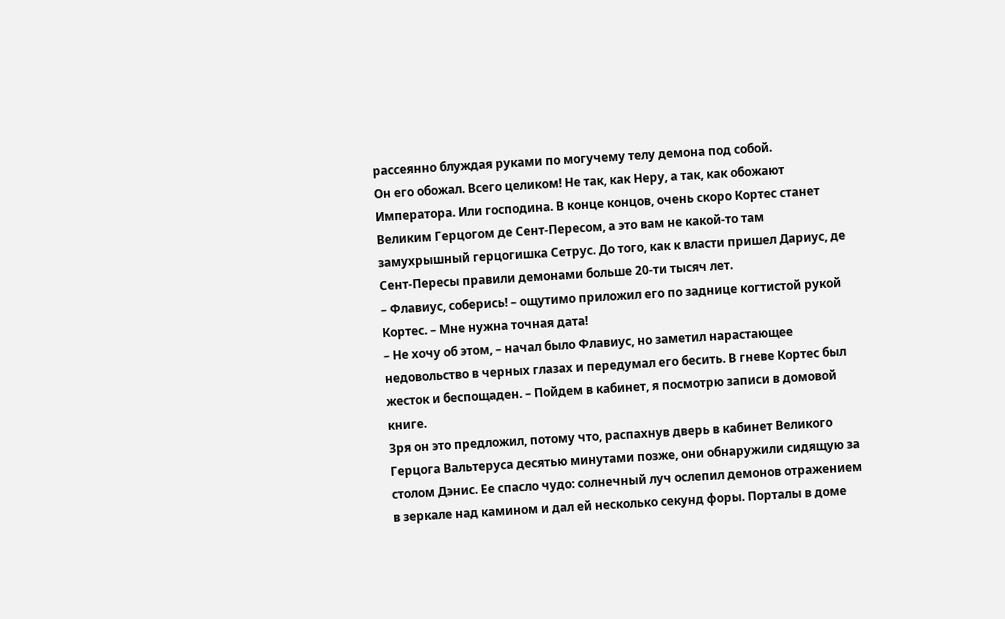рассеянно блуждая руками по могучему телу демона под собой.
Он его обожал. Всего целиком! Не так, как Неру, а так, как обожают Императора. Или господина. В конце концов, очень скоро Кортес станет Великим Герцогом де Сент-Пересом, а это вам не какой-то там замухрышный герцогишка Сетрус. До того, как к власти пришел Дариус, де Сент-Пересы правили демонами больше 20-ти тысяч лет.
– Флавиус, соберись! – ощутимо приложил его по заднице когтистой рукой Кортес. – Мне нужна точная дата!
– Не хочу об этом, – начал было Флавиус, но заметил нарастающее недовольство в черных глазах и передумал его бесить. В гневе Кортес был жесток и беспощаден. – Пойдем в кабинет, я посмотрю записи в домовой книге.
Зря он это предложил, потому что, распахнув дверь в кабинет Великого Герцога Вальтеруса десятью минутами позже, они обнаружили сидящую за столом Дэнис. Ее спасло чудо: солнечный луч ослепил демонов отражением в зеркале над камином и дал ей несколько секунд форы. Порталы в доме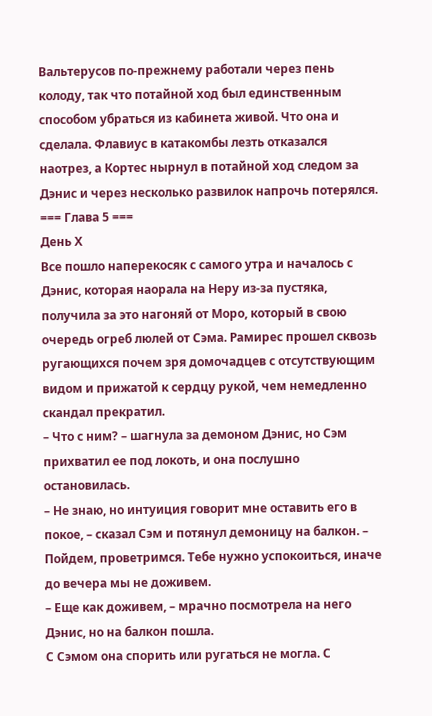Вальтерусов по-прежнему работали через пень колоду, так что потайной ход был единственным способом убраться из кабинета живой. Что она и сделала. Флавиус в катакомбы лезть отказался наотрез, а Кортес нырнул в потайной ход следом за Дэнис и через несколько развилок напрочь потерялся.
=== Глава 5 ===
День Х
Все пошло наперекосяк с самого утра и началось с Дэнис, которая наорала на Неру из-за пустяка, получила за это нагоняй от Моро, который в свою очередь огреб люлей от Сэма. Рамирес прошел сквозь ругающихся почем зря домочадцев с отсутствующим видом и прижатой к сердцу рукой, чем немедленно скандал прекратил.
– Что с ним? – шагнула за демоном Дэнис, но Сэм прихватил ее под локоть, и она послушно остановилась.
– Не знаю, но интуиция говорит мне оставить его в покое, – сказал Сэм и потянул демоницу на балкон. – Пойдем, проветримся. Тебе нужно успокоиться, иначе до вечера мы не доживем.
– Еще как доживем, – мрачно посмотрела на него Дэнис, но на балкон пошла.
С Сэмом она спорить или ругаться не могла. С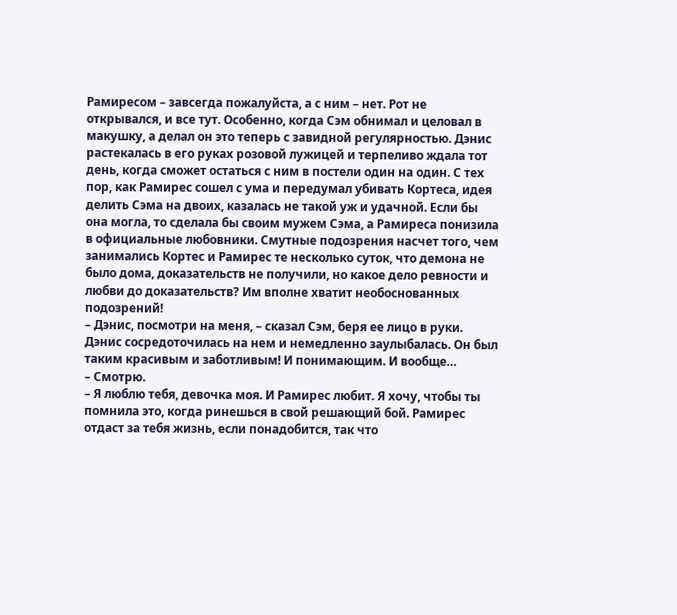Рамиресом – завсегда пожалуйста, а с ним – нет. Рот не открывался, и все тут. Особенно, когда Сэм обнимал и целовал в макушку, а делал он это теперь с завидной регулярностью. Дэнис растекалась в его руках розовой лужицей и терпеливо ждала тот день, когда сможет остаться с ним в постели один на один. С тех пор, как Рамирес сошел с ума и передумал убивать Кортеса, идея делить Сэма на двоих, казалась не такой уж и удачной. Если бы она могла, то сделала бы своим мужем Сэма, а Рамиреса понизила в официальные любовники. Смутные подозрения насчет того, чем занимались Кортес и Рамирес те несколько суток, что демона не было дома, доказательств не получили, но какое дело ревности и любви до доказательств? Им вполне хватит необоснованных подозрений!
– Дэнис, посмотри на меня, – сказал Сэм, беря ее лицо в руки.
Дэнис сосредоточилась на нем и немедленно заулыбалась. Он был таким красивым и заботливым! И понимающим. И вообще…
– Смотрю.
– Я люблю тебя, девочка моя. И Рамирес любит. Я хочу, чтобы ты помнила это, когда ринешься в свой решающий бой. Рамирес отдаст за тебя жизнь, если понадобится, так что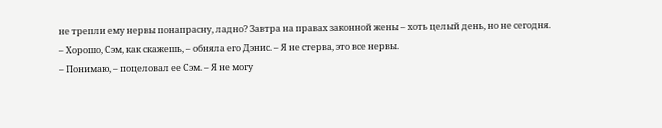не трепли ему нервы понапрасну, ладно? Завтра на правах законной жены – хоть целый день, но не сегодня.
– Хорошо, Сэм, как скажешь, – обняла его Дэнис. – Я не стерва, это все нервы.
– Понимаю, – поцеловал ее Сэм. – Я не могу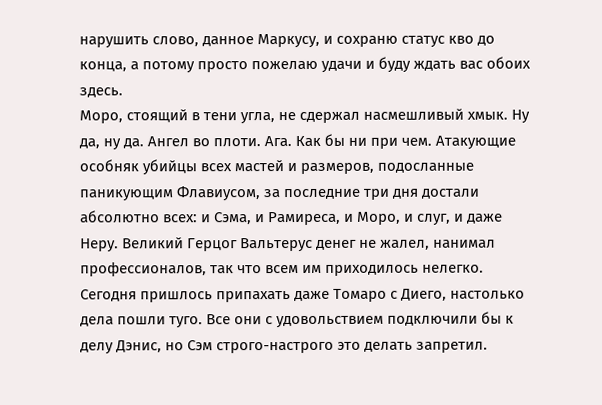нарушить слово, данное Маркусу, и сохраню статус кво до конца, а потому просто пожелаю удачи и буду ждать вас обоих здесь.
Моро, стоящий в тени угла, не сдержал насмешливый хмык. Ну да, ну да. Ангел во плоти. Ага. Как бы ни при чем. Атакующие особняк убийцы всех мастей и размеров, подосланные паникующим Флавиусом, за последние три дня достали абсолютно всех: и Сэма, и Рамиреса, и Моро, и слуг, и даже Неру. Великий Герцог Вальтерус денег не жалел, нанимал профессионалов, так что всем им приходилось нелегко. Сегодня пришлось припахать даже Томаро с Диего, настолько дела пошли туго. Все они с удовольствием подключили бы к делу Дэнис, но Сэм строго-настрого это делать запретил.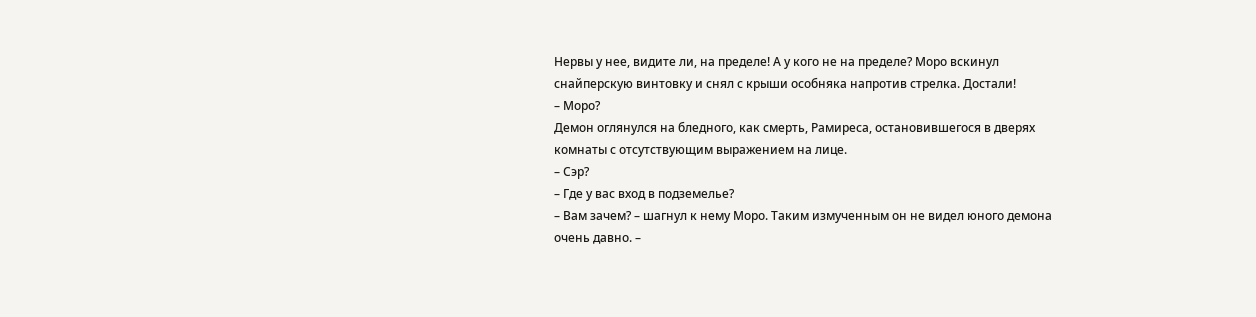Нервы у нее, видите ли, на пределе! А у кого не на пределе? Моро вскинул снайперскую винтовку и снял с крыши особняка напротив стрелка. Достали!
– Моро?
Демон оглянулся на бледного, как смерть, Рамиреса, остановившегося в дверях комнаты с отсутствующим выражением на лице.
– Сэр?
– Где у вас вход в подземелье?
– Вам зачем? – шагнул к нему Моро. Таким измученным он не видел юного демона очень давно. –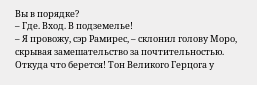Вы в порядке?
– Где. Вход. В подземелье!
– Я провожу, сэр Рамирес, – склонил голову Моро, скрывая замешательство за почтительностью. Откуда что берется! Тон Великого Герцога у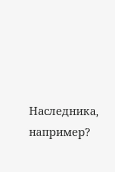Наследника, например?